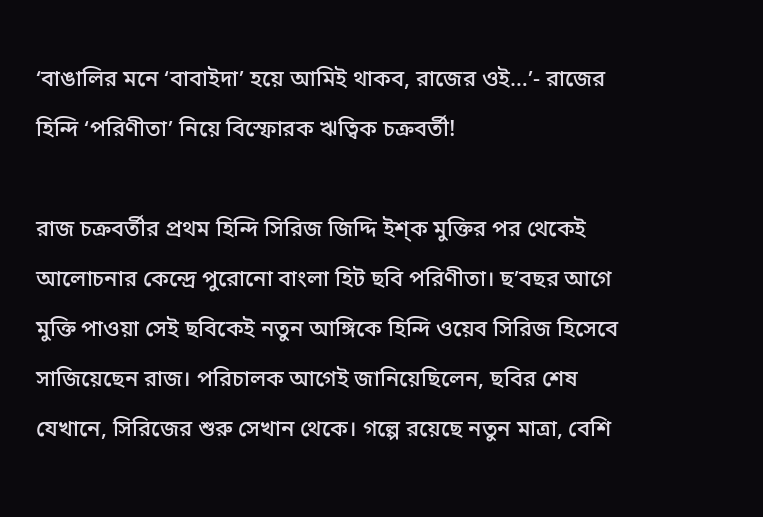‘বাঙালির মনে ‘বাবাইদা’ হয়ে আমিই থাকব, রাজের ওই…’- রাজের হিন্দি ‘পরিণীতা’ নিয়ে বিস্ফোরক ঋত্বিক চক্রবর্তী!

রাজ চক্রবর্তীর প্রথম হিন্দি সিরিজ জিদ্দি ইশ্ক মুক্তির পর থেকেই আলোচনার কেন্দ্রে পুরোনো বাংলা হিট ছবি পরিণীতা। ছ’বছর আগে মুক্তি পাওয়া সেই ছবিকেই নতুন আঙ্গিকে হিন্দি ওয়েব সিরিজ হিসেবে সাজিয়েছেন রাজ। পরিচালক আগেই জানিয়েছিলেন, ছবির শেষ যেখানে, সিরিজের শুরু সেখান থেকে। গল্পে রয়েছে নতুন মাত্রা, বেশি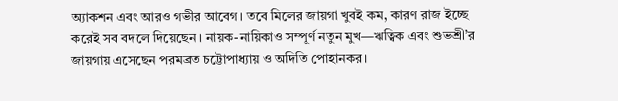অ্যাকশন এবং আরও গভীর আবেগ। তবে মিলের জায়গা খুবই কম, কারণ রাজ ইচ্ছে করেই সব বদলে দিয়েছেন। নায়ক-নায়িকাও সম্পূর্ণ নতুন মুখ—ঋত্বিক এবং শুভশ্রী’র জায়গায় এসেছেন পরমব্রত চট্টোপাধ্যায় ও অদিতি পোহানকর।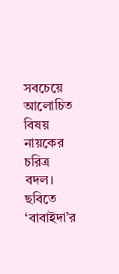সবচেয়ে আলোচিত বিষয় নায়কের চরিত্র বদল। ছবিতে ‘বাবাইদা’র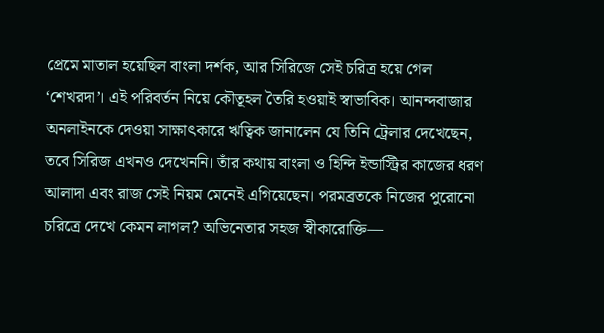প্রেমে মাতাল হয়েছিল বাংলা দর্শক, আর সিরিজে সেই চরিত্র হয়ে গেল ‘শেখরদা’। এই পরিবর্তন নিয়ে কৌতূহল তৈরি হওয়াই স্বাভাবিক। আনন্দবাজার অনলাইনকে দেওয়া সাক্ষাৎকারে ঋত্বিক জানালেন যে তিনি ট্রেলার দেখেছেন, তবে সিরিজ এখনও দেখেননি। তাঁর কথায় বাংলা ও হিন্দি ইন্ডাস্ট্রির কাজের ধরণ আলাদা এবং রাজ সেই নিয়ম মেনেই এগিয়েছেন। পরমব্রতকে নিজের পুরোনো চরিত্রে দেখে কেমন লাগল? অভিনেতার সহজ স্বীকারোক্তি—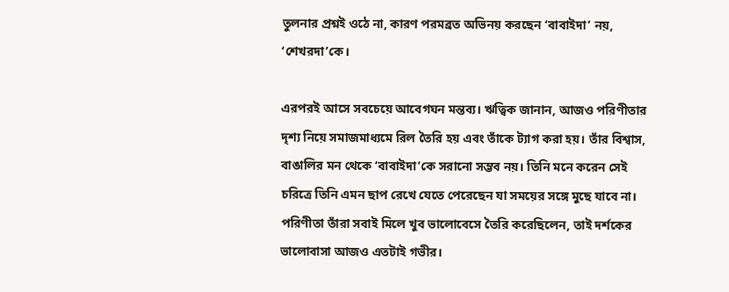তুলনার প্রশ্নই ওঠে না, কারণ পরমব্রত অভিনয় করছেন ‘বাবাইদা’ নয়, ‘শেখরদা’কে।

এরপরই আসে সবচেয়ে আবেগঘন মন্তব্য। ঋত্বিক জানান, আজও পরিণীতার দৃশ্য নিয়ে সমাজমাধ্যমে রিল তৈরি হয় এবং তাঁকে ট্যাগ করা হয়। তাঁর বিশ্বাস, বাঙালির মন থেকে ‘বাবাইদা’কে সরানো সম্ভব নয়। তিনি মনে করেন সেই চরিত্রে তিনি এমন ছাপ রেখে যেতে পেরেছেন যা সময়ের সঙ্গে মুছে যাবে না। পরিণীতা তাঁরা সবাই মিলে খুব ভালোবেসে তৈরি করেছিলেন, তাই দর্শকের ভালোবাসা আজও এতটাই গভীর।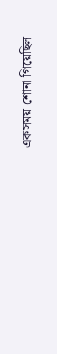একসময় শোনা গিয়েছিল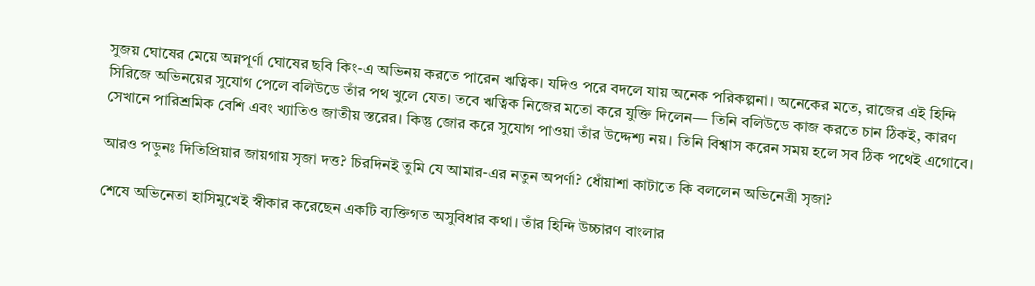সুজয় ঘোষের মেয়ে অন্নপূর্ণা ঘোষের ছবি কিং-এ অভিনয় করতে পারেন ঋত্বিক। যদিও পরে বদলে যায় অনেক পরিকল্পনা। অনেকের মতে, রাজের এই হিন্দি সিরিজে অভিনয়ের সুযোগ পেলে বলিউডে তাঁর পথ খুলে যেত। তবে ঋত্বিক নিজের মতো করে যুক্তি দিলেন— তিনি বলিউডে কাজ করতে চান ঠিকই, কারণ সেখানে পারিশ্রমিক বেশি এবং খ্যাতিও জাতীয় স্তরের। কিন্তু জোর করে সুযোগ পাওয়া তাঁর উদ্দেশ্য নয়। তিনি বিশ্বাস করেন সময় হলে সব ঠিক পথেই এগোবে।

আরও পড়ুনঃ দিতিপ্রিয়ার জায়গায় সৃজা দত্ত? চিরদিনই তুমি যে আমার-এর নতুন অপর্ণা? ধোঁয়াশা কাটাতে কি বললেন অভিনেত্রী সৃজা?

শেষে অভিনেতা হাসিমুখেই স্বীকার করেছেন একটি ব্যক্তিগত অসুবিধার কথা। তাঁর হিন্দি উচ্চারণ বাংলার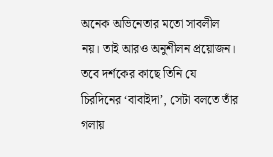অনেক অভিনেতার মতো সাবলীল নয়। তাই আরও অনুশীলন প্রয়োজন। তবে দর্শকের কাছে তিনি যে চিরদিনের ‘বাবাইদা’, সেটা বলতে তাঁর গলায়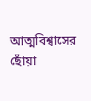আত্মবিশ্বাসের ছোঁয়া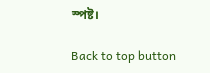স্পষ্ট।

Back to top button